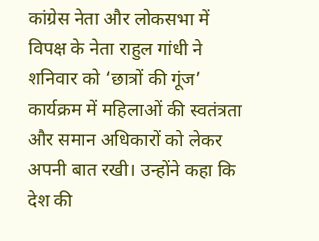कांग्रेस नेता और लोकसभा में विपक्ष के नेता राहुल गांधी ने शनिवार को ‘छात्रों की गूंज’ कार्यक्रम में महिलाओं की स्वतंत्रता और समान अधिकारों को लेकर अपनी बात रखी। उन्होंने कहा कि देश की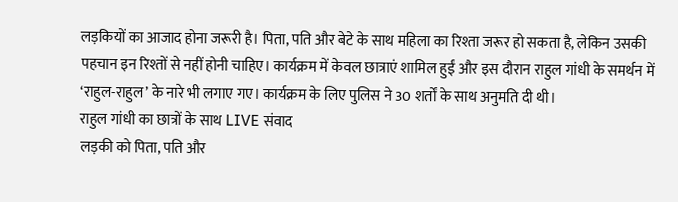लड़कियों का आजाद होना जरूरी है। पिता, पति और बेटे के साथ महिला का रिश्ता जरूर हो सकता है, लेकिन उसकी पहचान इन रिश्तों से नहीं होनी चाहिए। कार्यक्रम में केवल छात्राएं शामिल हुईं और इस दौरान राहुल गांधी के समर्थन में ‘राहुल-राहुल’ के नारे भी लगाए गए। कार्यक्रम के लिए पुलिस ने 30 शर्तों के साथ अनुमति दी थी।
राहुल गांधी का छात्रों के साथ LIVE संवाद
लड़की को पिता, पति और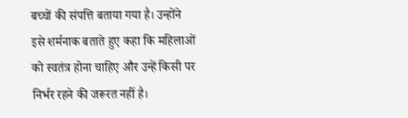बच्चों की संपत्ति बताया गया है। उन्होंने इसे शर्मनाक बताते हुए कहा कि महिलाओं को स्वतंत्र होना चाहिए और उन्हें किसी पर निर्भर रहने की जरूरत नहीं है।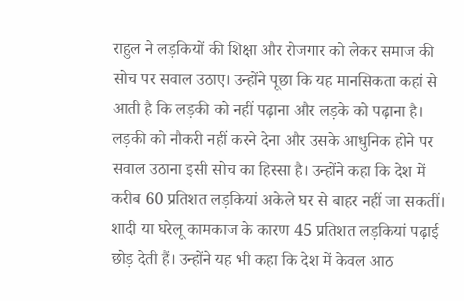राहुल ने लड़कियों की शिक्षा और रोजगार को लेकर समाज की सोच पर सवाल उठाए। उन्होंने पूछा कि यह मानसिकता कहां से आती है कि लड़की को नहीं पढ़ाना और लड़के को पढ़ाना है। लड़की को नौकरी नहीं करने देना और उसके आधुनिक होने पर सवाल उठाना इसी सोच का हिस्सा है। उन्होंने कहा कि देश में करीब 60 प्रतिशत लड़कियां अकेले घर से बाहर नहीं जा सकतीं। शादी या घरेलू कामकाज के कारण 45 प्रतिशत लड़कियां पढ़ाई छोड़ देती हैं। उन्होंने यह भी कहा कि देश में केवल आठ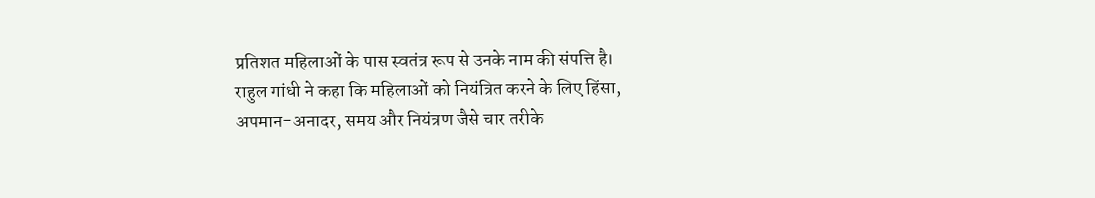प्रतिशत महिलाओं के पास स्वतंत्र रूप से उनके नाम की संपत्ति है।
राहुल गांधी ने कहा कि महिलाओं को नियंत्रित करने के लिए हिंसा, अपमान-अनादर, समय और नियंत्रण जैसे चार तरीके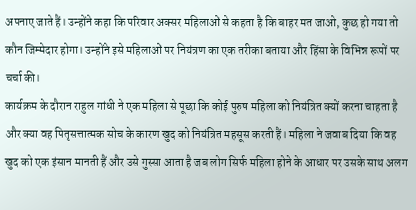अपनाए जाते हैं। उन्होंने कहा कि परिवार अक्सर महिलाओं से कहता है कि बाहर मत जाओ, कुछ हो गया तो कौन जिम्मेदार होगा। उन्होंने इसे महिलाओं पर नियंत्रण का एक तरीका बताया और हिंसा के विभिन्न रूपों पर चर्चा की।
कार्यक्रम के दौरान राहुल गांधी ने एक महिला से पूछा कि कोई पुरुष महिला को नियंत्रित क्यों करना चाहता है और क्या वह पितृसत्तात्मक सोच के कारण खुद को नियंत्रित महसूस करती हैं। महिला ने जवाब दिया कि वह खुद को एक इंसान मानती हैं और उसे गुस्सा आता है जब लोग सिर्फ महिला होने के आधार पर उसके साथ अलग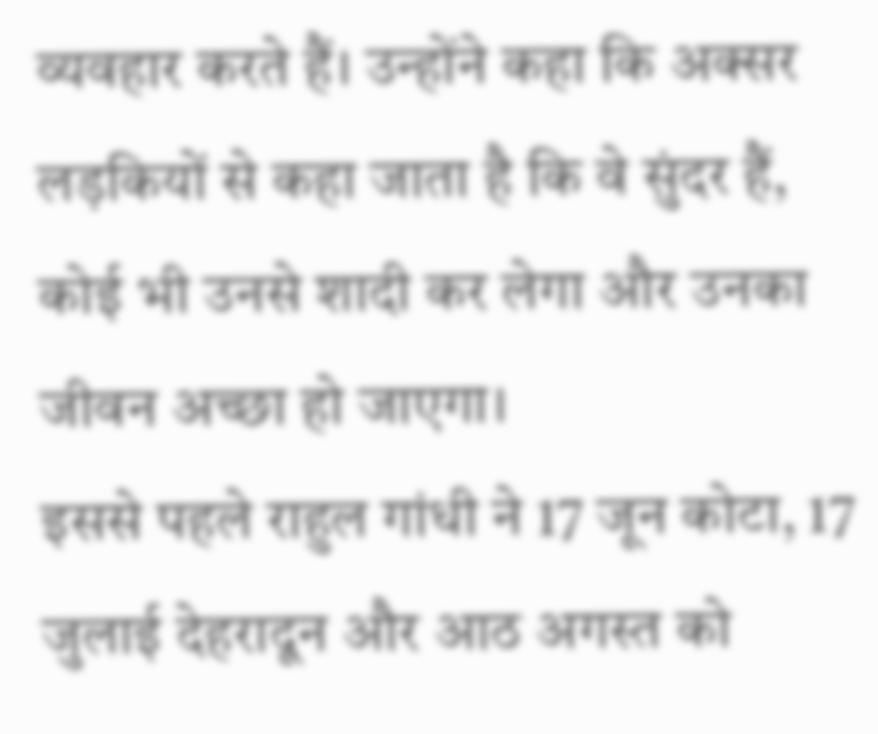व्यवहार करते हैं। उन्होंने कहा कि अक्सर लड़कियों से कहा जाता है कि वे सुंदर हैं, कोई भी उनसे शादी कर लेगा और उनका जीवन अच्छा हो जाएगा।
इससे पहले राहुल गांधी ने 17 जून कोटा, 17 जुलाई देहरादून और आठ अगस्त को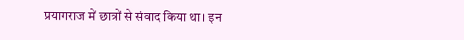प्रयागराज में छात्रों से संवाद किया था। इन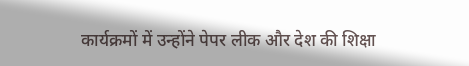कार्यक्रमों में उन्होंने पेपर लीक और देश की शिक्षा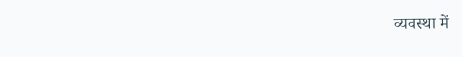व्यवस्था में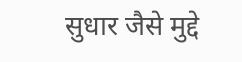सुधार जैसे मुद्दे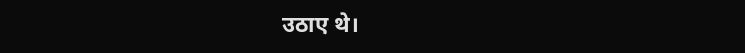उठाए थे।